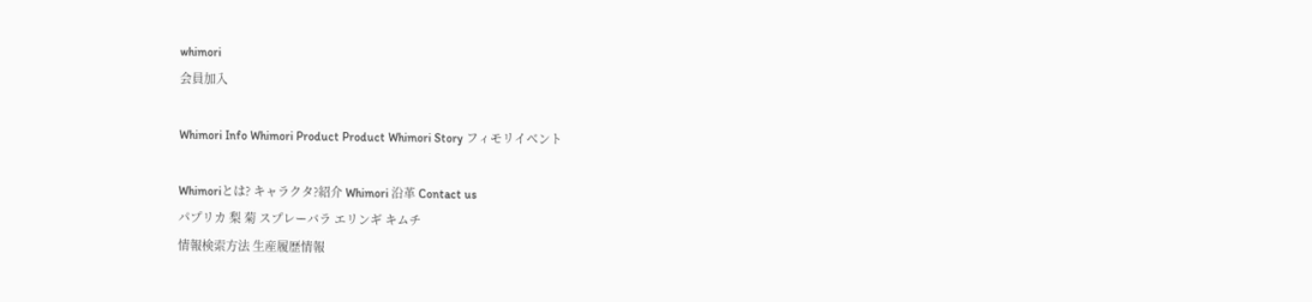whimori
会員加入

Whimori Info Whimori Product Product Whimori Story フィモリイベント

Whimoriとは? キャラクタ?紹介 Whimori 沿革 Contact us
パプリカ 梨 菊 スプレーバラ エリンギ キムチ
情報検索方法 生産履歴情報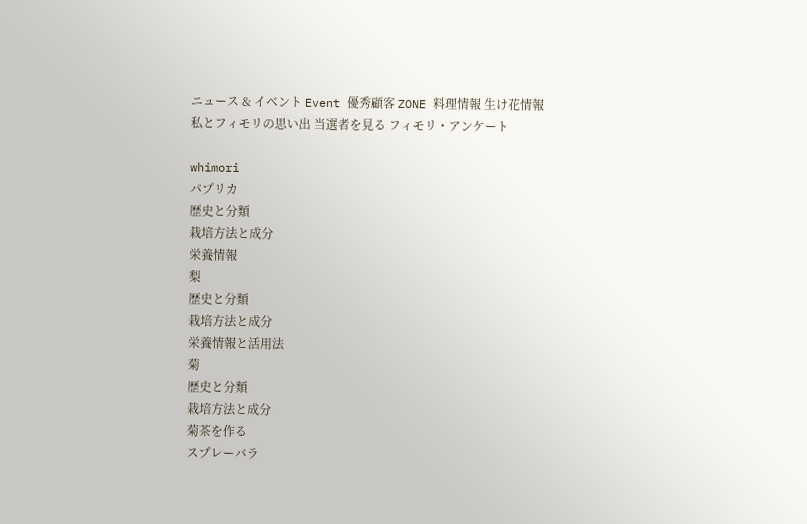ニュース & イベント Event 優秀顧客 ZONE 料理情報 生け花情報
私とフィモリの思い出 当選者を見る フィモリ・アンケート

whimori
パプリカ
歴史と分類
栽培方法と成分
栄養情報
梨
歴史と分類
栽培方法と成分
栄養情報と活用法
菊
歴史と分類
栽培方法と成分
菊茶を作る
スプレーバラ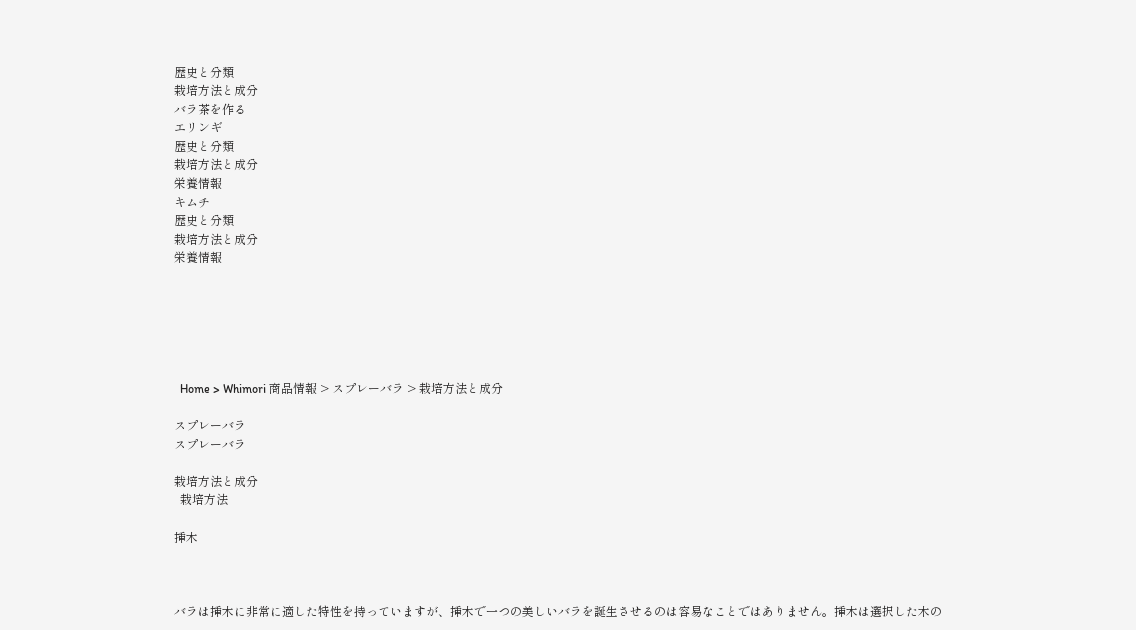歴史と分類
栽培方法と成分
バラ茶を作る
エリンギ
歴史と分類
栽培方法と成分
栄養情報
キムチ
歴史と分類
栽培方法と成分
栄養情報






  Home > Whimori 商品情報 > スプレーバラ > 栽培方法と成分

スプレーバラ
スプレーバラ

栽培方法と成分
  栽培方法

挿木



バラは挿木に非常に適した特性を持っていますが、挿木で一つの美しいバラを誕生させるのは容易なことではありません。挿木は選択した木の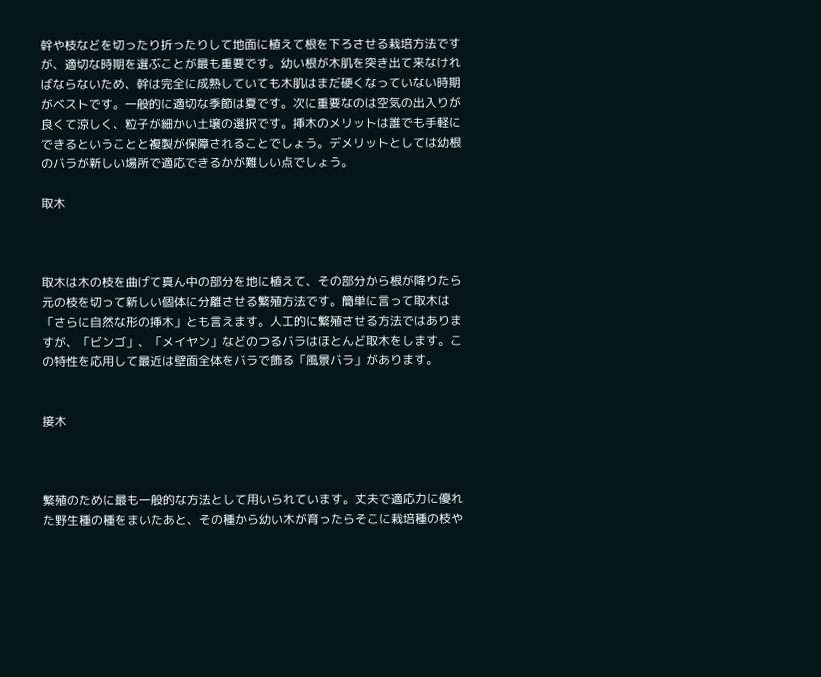幹や枝などを切ったり折ったりして地面に植えて根を下ろさせる栽培方法ですが、適切な時期を選ぶことが最も重要です。幼い根が木肌を突き出て来なければならないため、幹は完全に成熟していても木肌はまだ硬くなっていない時期がベストです。一般的に適切な季節は夏です。次に重要なのは空気の出入りが良くて涼しく、粒子が細かい土壌の選択です。挿木のメリットは誰でも手軽にできるということと複製が保障されることでしょう。デメリットとしては幼根のバラが新しい場所で適応できるかが難しい点でしょう。

取木



取木は木の枝を曲げて真ん中の部分を地に植えて、その部分から根が降りたら元の枝を切って新しい個体に分離させる繁殖方法です。簡単に言って取木は「さらに自然な形の挿木」とも言えます。人工的に繁殖させる方法ではありますが、「ビンゴ」、「メイヤン」などのつるバラはほとんど取木をします。この特性を応用して最近は壁面全体をバラで飾る「風景バラ」があります。


接木



繁殖のために最も一般的な方法として用いられています。丈夫で適応力に優れた野生種の種をまいたあと、その種から幼い木が育ったらそこに栽培種の枝や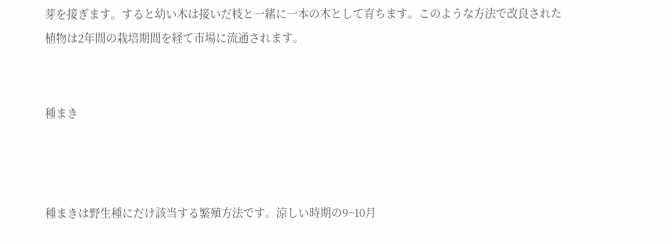芽を接ぎます。すると幼い木は接いだ枝と一緒に一本の木として育ちます。このような方法で改良された植物は2年間の栽培期間を経て市場に流通されます。


種まき



種まきは野生種にだけ該当する繁殖方法です。涼しい時期の9~10月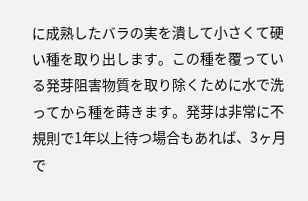に成熟したバラの実を潰して小さくて硬い種を取り出します。この種を覆っている発芽阻害物質を取り除くために水で洗ってから種を蒔きます。発芽は非常に不規則で1年以上待つ場合もあれば、3ヶ月で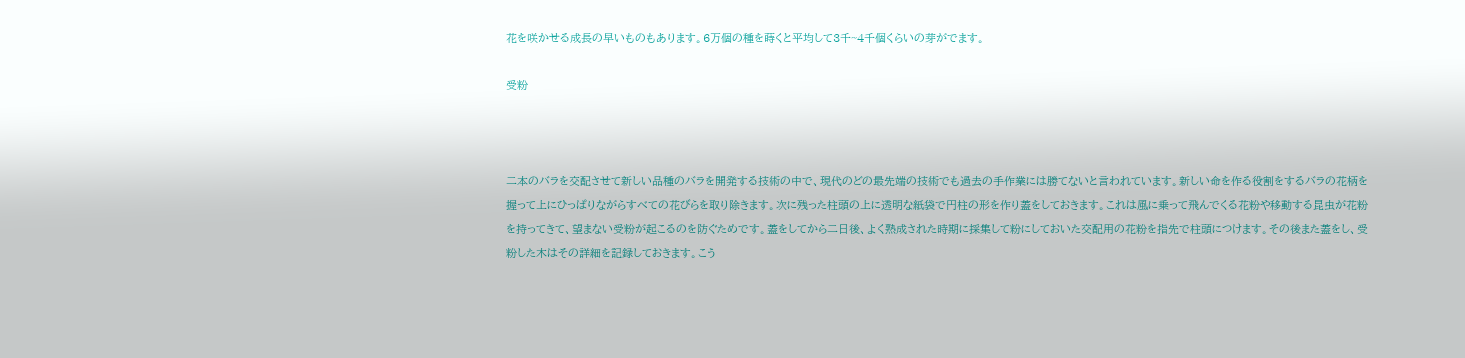花を咲かせる成長の早いものもあります。6万個の種を蒔くと平均して3千~4千個くらいの芽がでます。

受粉



二本のバラを交配させて新しい品種のバラを開発する技術の中で、現代のどの最先端の技術でも過去の手作業には勝てないと言われています。新しい命を作る役割をするバラの花柄を握って上にひっぱりながらすべての花びらを取り除きます。次に残った柱頭の上に透明な紙袋で円柱の形を作り蓋をしておきます。これは風に乗って飛んでくる花粉や移動する昆虫が花粉を持ってきて、望まない受粉が起こるのを防ぐためです。蓋をしてから二日後、よく熟成された時期に採集して粉にしておいた交配用の花粉を指先で柱頭につけます。その後また蓋をし、受粉した木はその詳細を記録しておきます。こう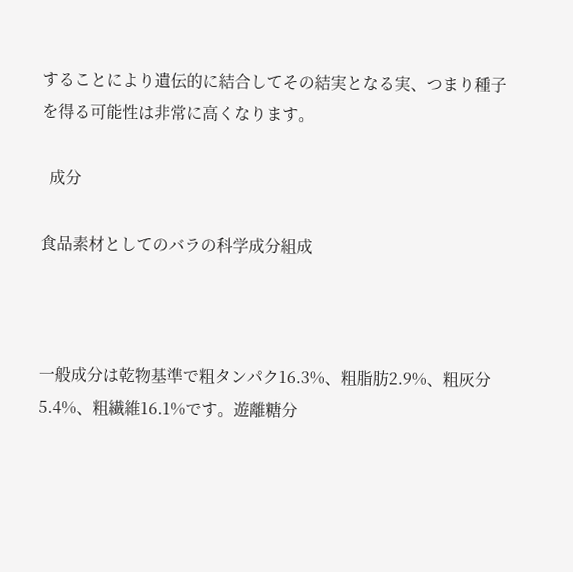することにより遺伝的に結合してその結実となる実、つまり種子を得る可能性は非常に高くなります。

  成分

食品素材としてのバラの科学成分組成



一般成分は乾物基準で粗タンパク16.3%、粗脂肪2.9%、粗灰分5.4%、粗繊維16.1%です。遊離糖分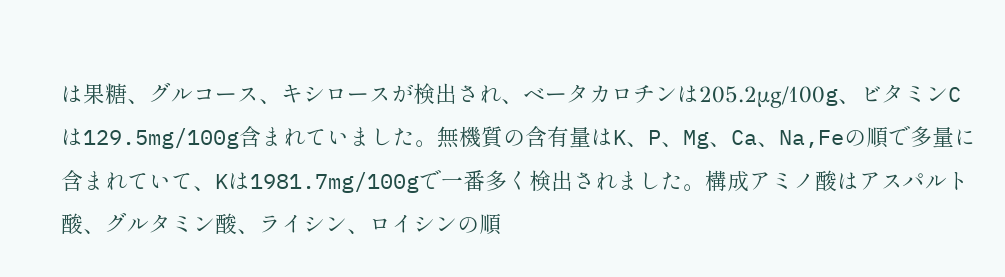は果糖、グルコース、キシロースが検出され、ベータカロチンは205.2μg/100g、ビタミンCは129.5mg/100g含まれていました。無機質の含有量はK、P、Mg、Ca、Na,Feの順で多量に含まれていて、Kは1981.7mg/100gで一番多く検出されました。構成アミノ酸はアスパルト酸、グルタミン酸、ライシン、ロイシンの順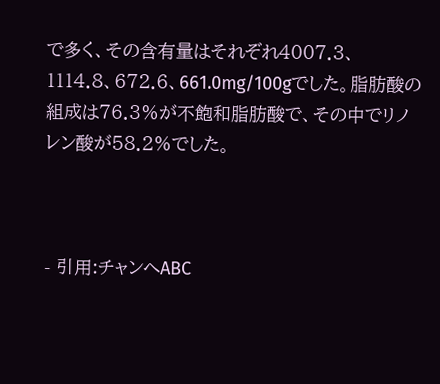で多く、その含有量はそれぞれ4007.3、1114.8、672.6、661.0mg/100gでした。脂肪酸の組成は76.3%が不飽和脂肪酸で、その中でリノレン酸が58.2%でした。



- 引用:チャンへABC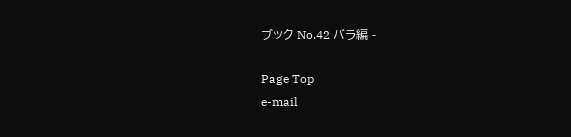ブック No.42 バラ編 -

Page Top
e-mail